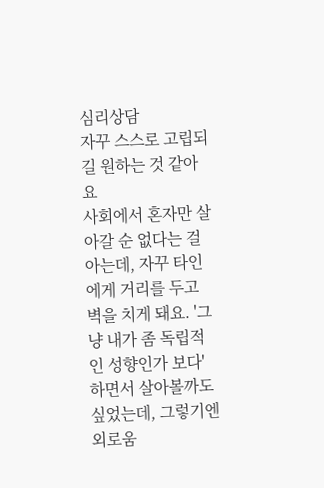심리상담
자꾸 스스로 고립되길 원하는 것 같아요
사회에서 혼자만 살아갈 순 없다는 걸 아는데, 자꾸 타인에게 거리를 두고 벽을 치게 돼요. '그냥 내가 좀 독립적인 성향인가 보다' 하면서 살아볼까도 싶었는데, 그렇기엔 외로움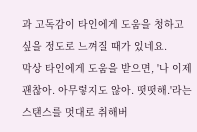과 고독감이 타인에게 도움을 청하고 싶을 정도로 느껴질 때가 있네요.
막상 타인에게 도움을 받으면, '나 이제 괜찮아. 아무렇지도 않아. 떳떳해.'라는 스탠스를 멋대로 취해버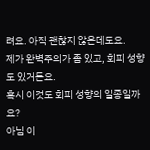려요. 아직 괜찮지 않은데도요.
제가 완벽주의가 좀 있고, 회피 성향도 있거든요.
혹시 이것도 회피 성향의 일종일까요?
아님 이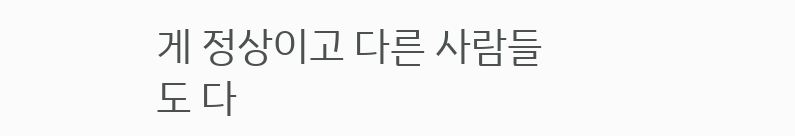게 정상이고 다른 사람들도 다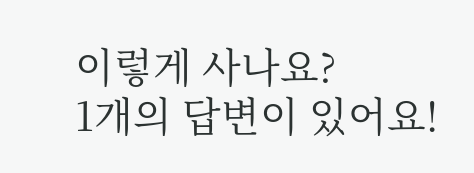이렇게 사나요?
1개의 답변이 있어요!